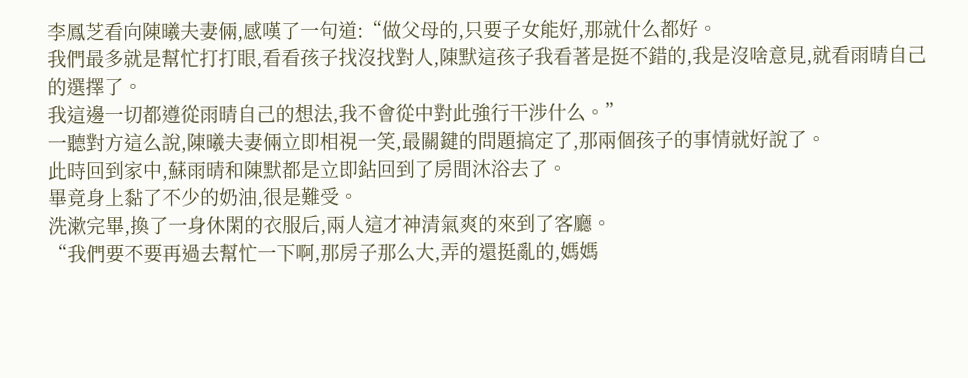李鳳芝看向陳曦夫妻倆,感嘆了一句道:“做父母的,只要子女能好,那就什么都好。
我們最多就是幫忙打打眼,看看孩子找沒找對人,陳默這孩子我看著是挺不錯的,我是沒啥意見,就看雨晴自己的選擇了。
我這邊一切都遵從雨晴自己的想法,我不會從中對此強行干涉什么。”
一聽對方這么說,陳曦夫妻倆立即相視一笑,最關鍵的問題搞定了,那兩個孩子的事情就好說了。
此時回到家中,蘇雨晴和陳默都是立即鉆回到了房間沐浴去了。
畢竟身上黏了不少的奶油,很是難受。
洗漱完畢,換了一身休閑的衣服后,兩人這才神清氣爽的來到了客廳。
“我們要不要再過去幫忙一下啊,那房子那么大,弄的還挺亂的,媽媽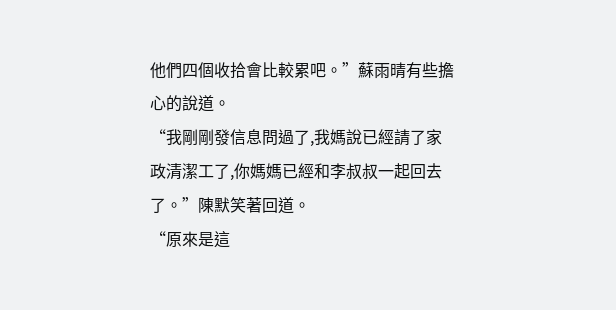他們四個收拾會比較累吧。”蘇雨晴有些擔心的說道。
“我剛剛發信息問過了,我媽說已經請了家政清潔工了,你媽媽已經和李叔叔一起回去了。”陳默笑著回道。
“原來是這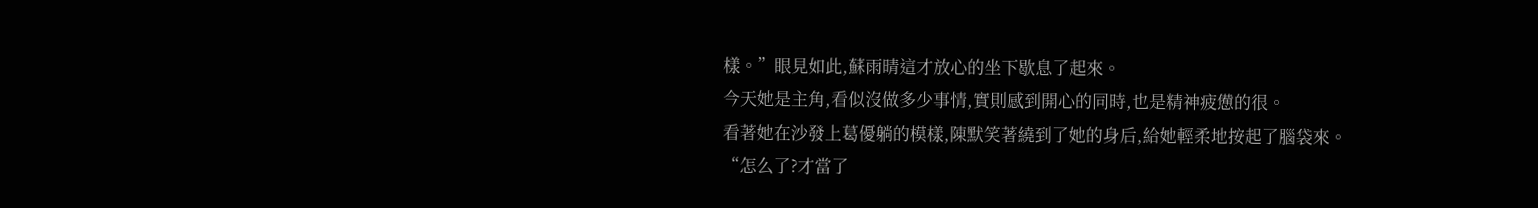樣。”眼見如此,蘇雨晴這才放心的坐下歇息了起來。
今天她是主角,看似沒做多少事情,實則感到開心的同時,也是精神疲憊的很。
看著她在沙發上葛優躺的模樣,陳默笑著繞到了她的身后,給她輕柔地按起了腦袋來。
“怎么了?才當了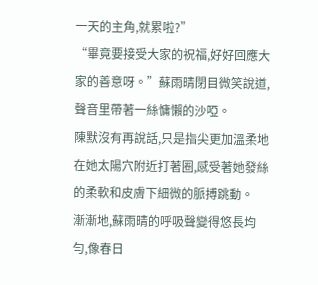一天的主角,就累啦?”
“畢竟要接受大家的祝福,好好回應大家的善意呀。”蘇雨晴閉目微笑說道,聲音里帶著一絲慵懶的沙啞。
陳默沒有再說話,只是指尖更加溫柔地在她太陽穴附近打著圈,感受著她發絲的柔軟和皮膚下細微的脈搏跳動。
漸漸地,蘇雨晴的呼吸聲變得悠長均勻,像春日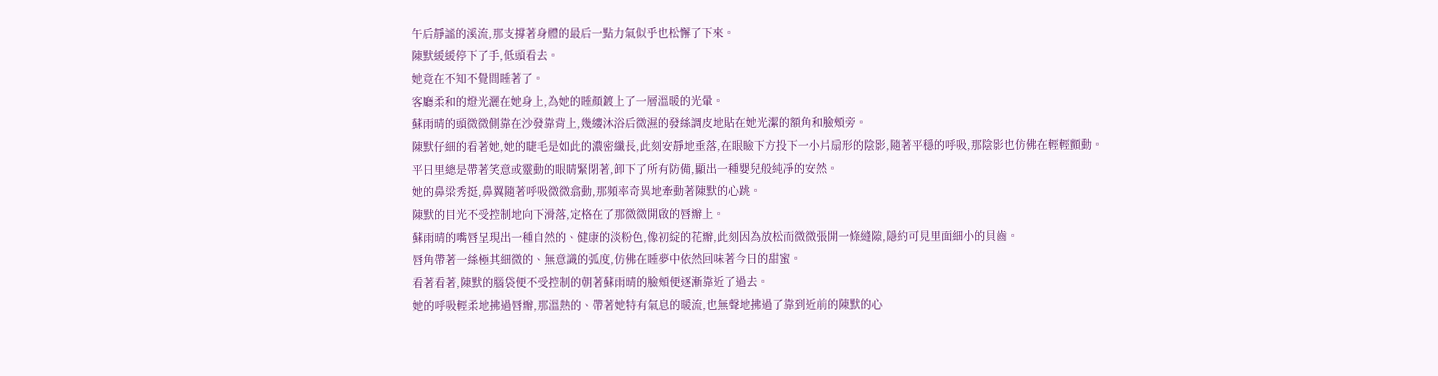午后靜謐的溪流,那支撐著身體的最后一點力氣似乎也松懈了下來。
陳默緩緩停下了手,低頭看去。
她竟在不知不覺間睡著了。
客廳柔和的燈光灑在她身上,為她的睡顏鍍上了一層溫暖的光暈。
蘇雨晴的頭微微側靠在沙發靠背上,幾縷沐浴后微濕的發絲調皮地貼在她光潔的額角和臉頰旁。
陳默仔細的看著她,她的睫毛是如此的濃密纖長,此刻安靜地垂落,在眼瞼下方投下一小片扇形的陰影,隨著平穩的呼吸,那陰影也仿佛在輕輕顫動。
平日里總是帶著笑意或靈動的眼睛緊閉著,卸下了所有防備,顯出一種嬰兒般純凈的安然。
她的鼻梁秀挺,鼻翼隨著呼吸微微翕動,那頻率奇異地牽動著陳默的心跳。
陳默的目光不受控制地向下滑落,定格在了那微微開啟的唇瓣上。
蘇雨晴的嘴唇呈現出一種自然的、健康的淡粉色,像初綻的花瓣,此刻因為放松而微微張開一條縫隙,隱約可見里面細小的貝齒。
唇角帶著一絲極其細微的、無意識的弧度,仿佛在睡夢中依然回味著今日的甜蜜。
看著看著,陳默的腦袋便不受控制的朝著蘇雨晴的臉頰便逐漸靠近了過去。
她的呼吸輕柔地拂過唇瓣,那溫熱的、帶著她特有氣息的暖流,也無聲地拂過了靠到近前的陳默的心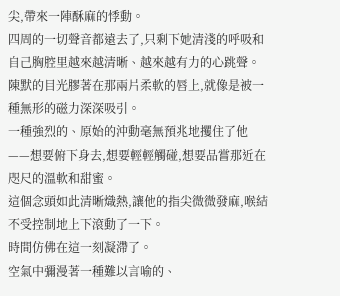尖,帶來一陣酥麻的悸動。
四周的一切聲音都遠去了,只剩下她清淺的呼吸和自己胸腔里越來越清晰、越來越有力的心跳聲。
陳默的目光膠著在那兩片柔軟的唇上,就像是被一種無形的磁力深深吸引。
一種強烈的、原始的沖動毫無預兆地攫住了他——想要俯下身去,想要輕輕觸碰,想要品嘗那近在咫尺的溫軟和甜蜜。
這個念頭如此清晰熾熱,讓他的指尖微微發麻,喉結不受控制地上下滾動了一下。
時間仿佛在這一刻凝滯了。
空氣中彌漫著一種難以言喻的、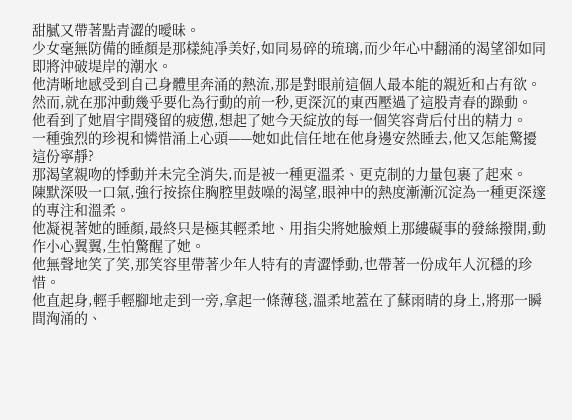甜膩又帶著點青澀的曖昧。
少女毫無防備的睡顏是那樣純凈美好,如同易碎的琉璃,而少年心中翻涌的渴望卻如同即將沖破堤岸的潮水。
他清晰地感受到自己身體里奔涌的熱流,那是對眼前這個人最本能的親近和占有欲。
然而,就在那沖動幾乎要化為行動的前一秒,更深沉的東西壓過了這股青春的躁動。
他看到了她眉宇間殘留的疲憊,想起了她今天綻放的每一個笑容背后付出的精力。
一種強烈的珍視和憐惜涌上心頭——她如此信任地在他身邊安然睡去,他又怎能驚擾這份寧靜?
那渴望親吻的悸動并未完全消失,而是被一種更溫柔、更克制的力量包裹了起來。
陳默深吸一口氣,強行按捺住胸腔里鼓噪的渴望,眼神中的熱度漸漸沉淀為一種更深邃的專注和溫柔。
他凝視著她的睡顏,最終只是極其輕柔地、用指尖將她臉頰上那縷礙事的發絲撥開,動作小心翼翼,生怕驚醒了她。
他無聲地笑了笑,那笑容里帶著少年人特有的青澀悸動,也帶著一份成年人沉穩的珍惜。
他直起身,輕手輕腳地走到一旁,拿起一條薄毯,溫柔地蓋在了蘇雨晴的身上,將那一瞬間洶涌的、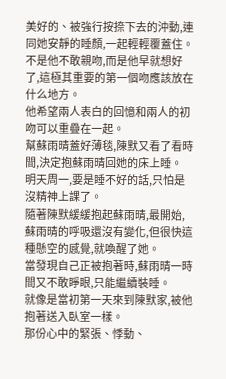美好的、被強行按捺下去的沖動,連同她安靜的睡顏,一起輕輕覆蓋住。
不是他不敢親吻,而是他早就想好了,這極其重要的第一個吻應該放在什么地方。
他希望兩人表白的回憶和兩人的初吻可以重疊在一起。
幫蘇雨晴蓋好薄毯,陳默又看了看時間,決定抱蘇雨晴回她的床上睡。
明天周一,要是睡不好的話,只怕是沒精神上課了。
隨著陳默緩緩抱起蘇雨晴,最開始,蘇雨晴的呼吸還沒有變化,但很快這種懸空的感覺,就喚醒了她。
當發現自己正被抱著時,蘇雨晴一時間又不敢睜眼,只能繼續裝睡。
就像是當初第一天來到陳默家,被他抱著送入臥室一樣。
那份心中的緊張、悸動、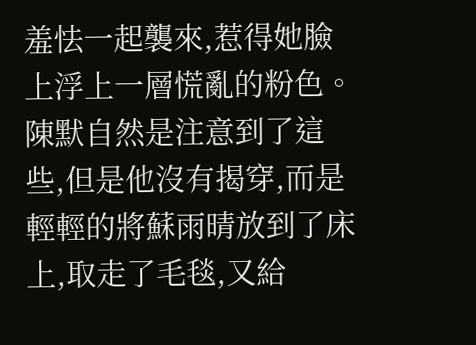羞怯一起襲來,惹得她臉上浮上一層慌亂的粉色。
陳默自然是注意到了這些,但是他沒有揭穿,而是輕輕的將蘇雨晴放到了床上,取走了毛毯,又給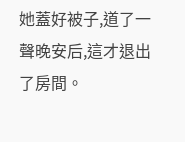她蓋好被子,道了一聲晚安后,這才退出了房間。